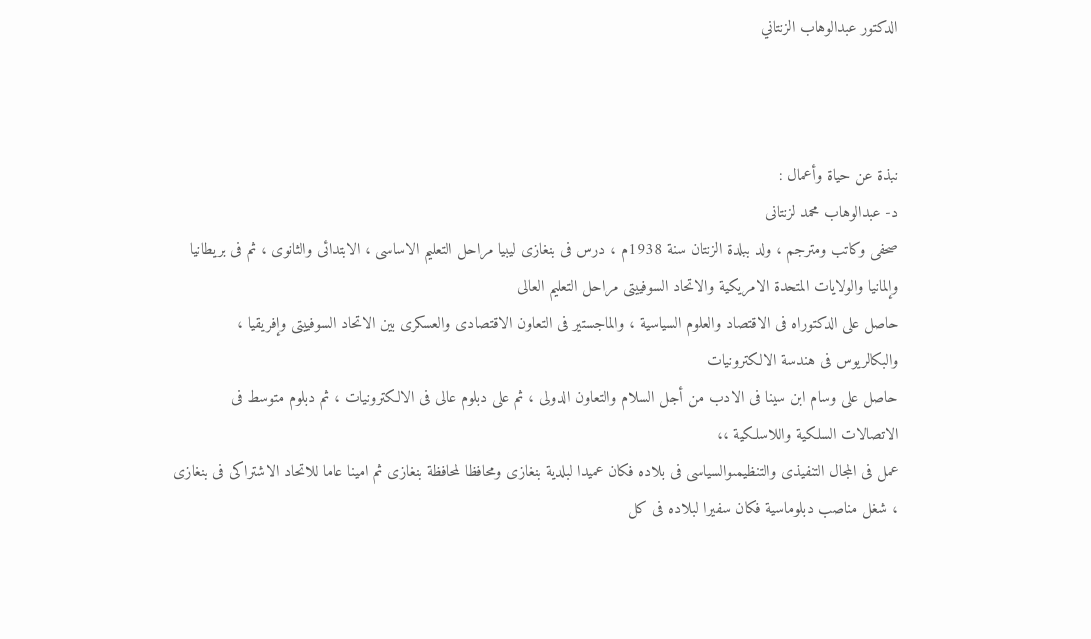الدكتور عبدالوهاب الزنتاني



نبذة عن حياة وأعمال :
د- عبدالوهاب محمد لزنتانى
صحفى وكاتب ومترجم ، ولد ببلدة الزنتان سنة 1938م ، درس فى بنغازى ليبيا مراحل التعليم الاساسى ، الابتدائى والثانوى ، ثم فى بريطانيا وإلمانيا والولايات المتحدة الامريكية والاتحاد السوفييتى مراحل التعليم العالى
حاصل على الدكتوراه فى الاقتصاد والعلوم السياسية ، والماجستير فى التعاون الاقتصادى والعسكرى بين الاتحاد السوفييتى وإفريقيا ، والبكالريوس فى هندسة الالكترونيات
حاصل على وسام ابن سينا فى الادب من أجل السلام والتعاون الدولى ، ثم على دبلوم عالى فى الالكترونيات ، ثم دبلوم متوسط فى الاتصالات السلكية واللاسلكية ،،
عمل فى المجال التنفيذى والتنظيمىوالسياسى فى بلاده فكان عميدا لبلدية بنغازى ومحافظا لمحافظة بنغازى ثم امينا عاما للاتحاد الاشتراكى فى بنغازى ، شغل مناصب دبلوماسية فكان سفيرا لبلاده فى كل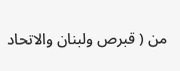من ( قبرص ولبنان والاتحاد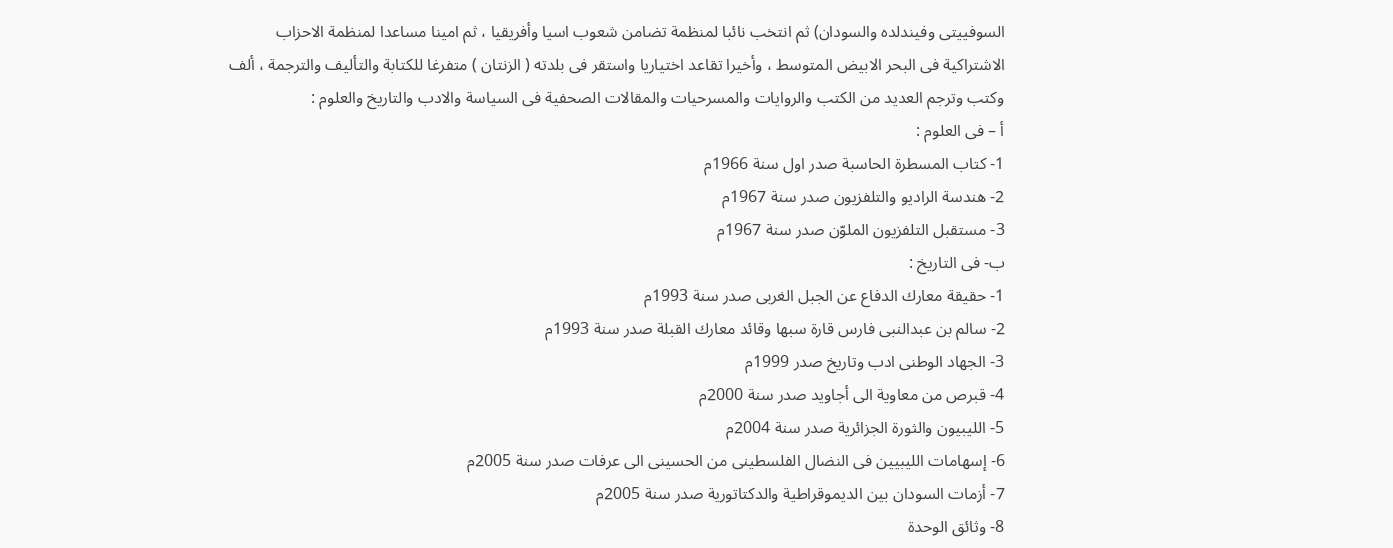السوفييتى وفيندلده والسودان) ثم انتخب نائبا لمنظمة تضامن شعوب اسيا وأفريقيا ، ثم امينا مساعدا لمنظمة الاحزاب الاشتراكية فى البحر الابيض المتوسط ، وأخيرا تقاعد اختياريا واستقر فى بلدته ( الزنتان ) متفرغا للكتابة والتأليف والترجمة ، ألف وكتب وترجم العديد من الكتب والروايات والمسرحيات والمقالات الصحفية فى السياسة والادب والتاريخ والعلوم :
أ – فى العلوم :
1- كتاب المسطرة الحاسبة صدر اول سنة 1966م
2- هندسة الراديو والتلفزيون صدر سنة 1967م
3- مستقبل التلفزيون الملوّن صدر سنة 1967م
ب- فى التاريخ :
1- حقيقة معارك الدفاع عن الجبل الغربى صدر سنة 1993م
2- سالم بن عبدالنبى فارس قارة سبها وقائد معارك القبلة صدر سنة 1993م
3- الجهاد الوطنى ادب وتاريخ صدر 1999م
4- قبرص من معاوية الى أجاويد صدر سنة 2000م
5- الليبيون والثورة الجزائرية صدر سنة 2004م
6- إسهامات الليبيين فى النضال الفلسطينى من الحسينى الى عرفات صدر سنة 2005م
7- أزمات السودان بين الديموقراطية والدكتاتورية صدر سنة 2005م
8- وثائق الوحدة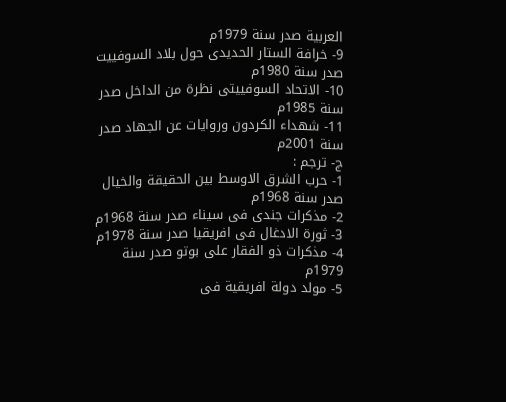العربية صدر سنة 1979م
9- خرافة الستار الحديدى حول بلاد السوفييت صدر سنة 1980م
10- الاتحاد السوفييتى نظرة من الداخل صدر سنة 1985م
11- شهداء الكردون وروايات عن الجهاد صدر سنة 2001م
ج- ترجم :
1- حرب الشرق الاوسط بين الحقيقة والخيال صدر سنة 1968م
2- مذكرات جندى فى سيناء صدر سنة 1968م
3- ثورة الادغال فى افريقيا صدر سنة 1978م
4- مذكرات ذو الفقار على بوتو صدر سنة 1979م
5- مولد دولة افريقية فى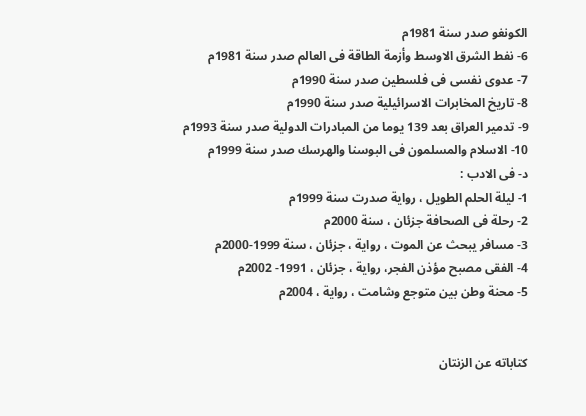الكونغو صدر سنة 1981م
6- نفط الشرق الاوسط وأزمة الطاقة فى العالم صدر سنة 1981م
7- عدوى نفسى فى فلسطين صدر سنة 1990م
8- تاريخ المخابرات الاسرائيلية صدر سنة 1990م
9- تدمير العراق بعد 139 يوما من المبادرات الدولية صدر سنة 1993م
10- الاسلام والمسلمون فى البوسنا والهرسك صدر سنة 1999م
د- فى الادب :
1- ليلة الحلم الطويل ، رواية صدرت سنة 1999م
2- رحلة فى الصحافة جزئان ، سنة 2000م
3- مسافر يبحث عن الموت ، رواية ، جزئان ، سنة 1999-2000م
4- الفقى مصبح مؤذن الفجر، رواية ، جزئان ، 1991- 2002م
5- محنة وطن بين متوجع وشامت ، رواية ، 2004م


كتاباته عن الزنتان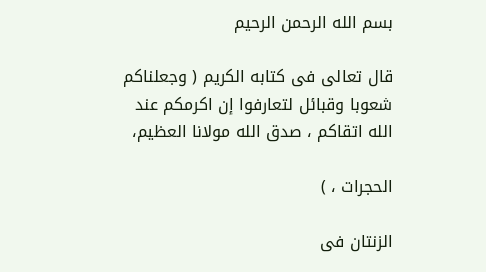بسم الله الرحمن الرحيم

قال تعالى فى كتابه الكريم ( وجعلناكم شعوبا وقبائل لتعارفوا إن اكرمكم عند الله اتقاكم ، صدق الله مولانا العظيم،

الحجرات ، )

الزنتان فى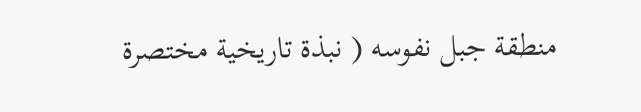منطقة جبل نفوسه ( نبذة تاريخية مختصرة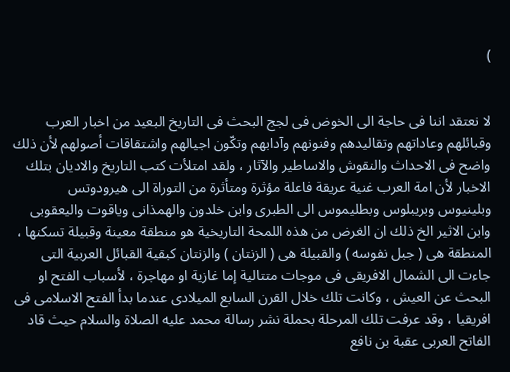)


لا نعتقد اننا فى حاجة الى الخوض فى لجج البحث فى التاريخ البعيد من اخبار العرب وقبائلهم وعاداتهم وتقاليدهم وفنونهم وآدابهم وتكّون اجيالهم واشتقاقات أصولهم لأن ذلك واضح فى الاحداث والنقوش والاساطير والآثار ، ولقد امتلأت كتب التاريخ والاديان بتلك الاخبار لأن امة العرب غنية عريقة فاعلة مؤثرة ومتأثرة من التوراة الى هيرودوتس وبلينيوس وبريبلوس وبطليموس الى الطبرى وابن خلدون والهمذانى وياقوت واليعقوبى وابن الاثير الخ ذلك ان الغرض من هذه اللمحة التاريخية هو منطقة معينة وقبيلة تسكنها ، المنطقة هى ( جبل نفوسه ) والقبيلة هى ( الزنتان ) والزنتان كبقية القبائل العربية التى جاءت الى الشمال الافريقى فى موجات متتالية إما غازية او مهاجرة ، لأسباب الفتح او البحث عن العيش ، وكانت تلك خلال القرن السابع الميلادى عندما بدأ الفتح الاسلامى فى افريقيا ، وقد عرفت تلك المرحلة بحملة نشر رسالة محمد عليه الصلاة والسلام حيث قاد الفاتح العربى عقبة بن نافع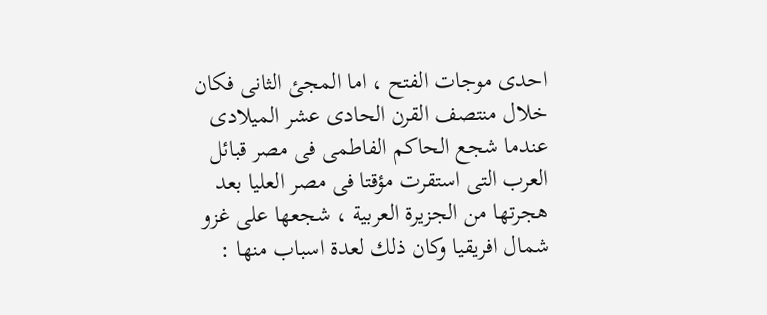احدى موجات الفتح ، اما المجئ الثانى فكان خلال منتصف القرن الحادى عشر الميلادى عندما شجع الحاكم الفاطمى فى مصر قبائل العرب التى استقرت مؤقتا فى مصر العليا بعد هجرتها من الجزيرة العربية ، شجعها على غزو شمال افريقيا وكان ذلك لعدة اسباب منها :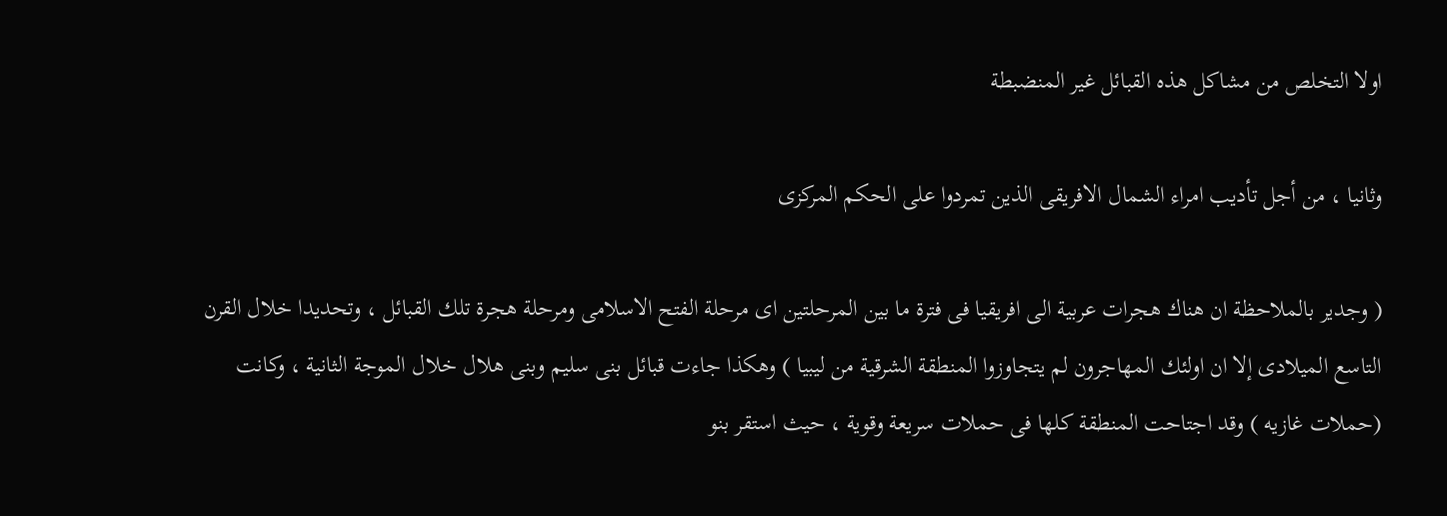اولا التخلص من مشاكل هذه القبائل غير المنضبطة

وثانيا ، من أجل تأديب امراء الشمال الافريقى الذين تمردوا على الحكم المركزى

( وجدير بالملاحظة ان هناك هجرات عربية الى افريقيا فى فترة ما بين المرحلتين اى مرحلة الفتح الاسلامى ومرحلة هجرة تلك القبائل ، وتحديدا خلال القرن التاسع الميلادى إلا ان اولئك المهاجرون لم يتجاوزوا المنطقة الشرقية من ليبيا ) وهكذا جاءت قبائل بنى سليم وبنى هلال خلال الموجة الثانية ، وكانت (حملات غازيه ) وقد اجتاحت المنطقة كلها فى حملات سريعة وقوية ، حيث استقر بنو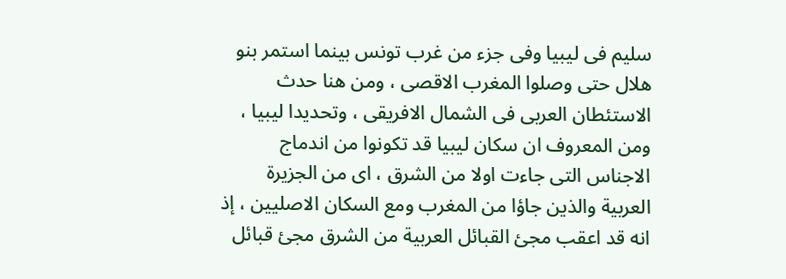سليم فى ليبيا وفى جزء من غرب تونس بينما استمر بنو هلال حتى وصلوا المغرب الاقصى ، ومن هنا حدث الاستئطان العربى فى الشمال الافريقى ، وتحديدا ليبيا ، ومن المعروف ان سكان ليبيا قد تكونوا من اندماج الاجناس التى جاءت اولا من الشرق ، اى من الجزيرة العربية والذين جاؤا من المغرب ومع السكان الاصليين ، إذ انه قد اعقب مجئ القبائل العربية من الشرق مجئ قبائل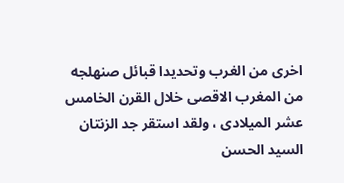اخرى من الغرب وتحديدا قبائل صنهلجه من المغرب الاقصى خلال القرن الخامس عشر الميلادى ، ولقد استقر جد الزنتان السيد الحسن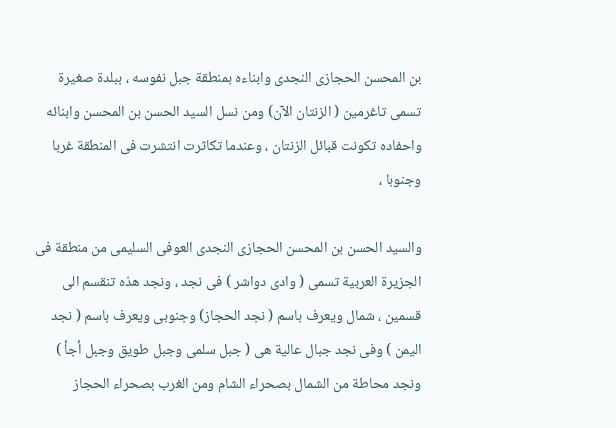بن المحسن الحجازى النجدى وابناءه بمنطقة جبل نفوسه ، ببلدة صغيرة تسمى تاغرمين ( الزنتان الآن) ومن نسل السيد الحسن بن المحسن وابنائه واحفاده تكونت قبائل الزنتان ، وعندما تكاثرت انتشرت فى المنطقة غربا وجنوبا ،

والسيد الحسن بن المحسن الحجازى النجدى العوفى السليمى من منطقة فى الجزيرة العربية تسمى ( وادى دواشر ) فى نجد ، ونجد هذه تنقسم الى قسمين ، شمال ويعرف باسم ( نجد الحجاز) وجنوبى ويعرف باسم ( نجد اليمن ) وفى نجد جبال عالية هى ( جبل سلمى وجبل طويق وجبل أجأ ) ونجد محاطة من الشمال بصحراء الشام ومن الغرب بصحراء الحجاز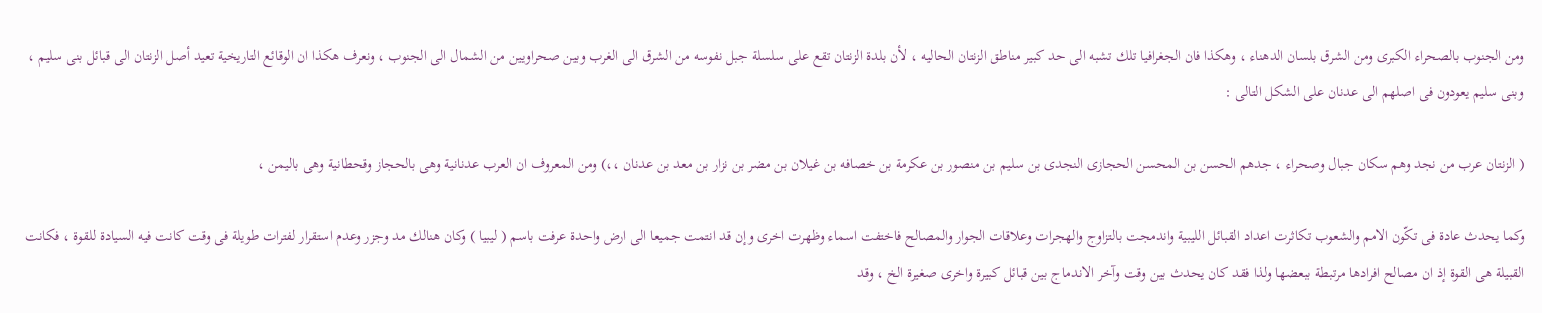ومن الجنوب بالصحراء الكبرى ومن الشرق بلسان الدهناء ، وهكذا فان الجغرافيا تلك تشبه الى حد كبير مناطق الزنتان الحاليه ، لأن بلدة الزنتان تقع على سلسلة جبل نفوسه من الشرق الى الغرب وبين صحراويين من الشمال الى الجنوب ، ونعرف هكذا ان الوقائع التاريخية تعيد أصل الزنتان الى قبائل بنى سليم ، وبنى سليم يعودون فى اصلهم الى عدنان على الشكل التالى :

( الزنتان عرب من نجد وهم سكان جبال وصحراء ، جدهم الحسن بن المحسن الحجازى النجدى بن سليم بن منصور بن عكرمة بن خصافه بن غيلان بن مضر بن نزار بن معد بن عدنان ،،) ومن المعروف ان العرب عدنانية وهى بالحجاز وقحطانية وهى باليمن ،

وكما يحدث عادة فى تكّون الامم والشعوب تكاثرت اعداد القبائل الليبية واندمجت بالتزاوج والهجرات وعلاقات الجوار والمصالح فاختفت اسماء وظهرت اخرى وإن قد انتمت جميعا الى ارض واحدة عرفت باسم ( ليبيا ) وكان هنالك مد وجزر وعدم استقرار لفترات طويلة فى وقت كانت فيه السيادة للقوة ، فكانت القبيلة هى القوة إذ ان مصالح افرادها مرتبطة ببعضها ولذا فقد كان يحدث بين وقت وآخر الاندماج بين قبائل كبيرة واخرى صغيرة الخ ، وقد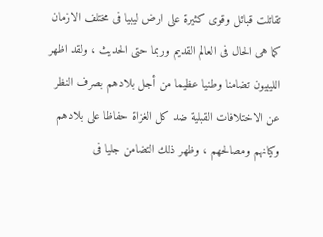تقاتلت قبائل وقوى كثيرة على ارض ليبيا فى مختلف الازمان كما هى الحال فى العالم القديم وربما حتى الحديث ، ولقد اظهر الليبيون تضامنا وطنيا عظيما من أجل بلادهم بصرف النظر عن الاختلافات القبلية ضد كل الغزاة حفاظا على بلادهم وكيانهم ومصالحهم ، وظهر ذلك التضامن جليا فى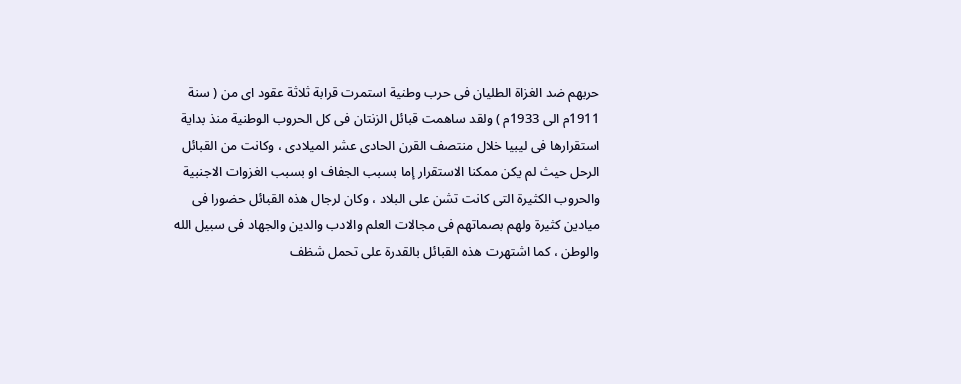حربهم ضد الغزاة الطليان فى حرب وطنية استمرت قرابة ثلاثة عقود اى من ( سنة 1911م الى 1933م ) ولقد ساهمت قبائل الزنتان فى كل الحروب الوطنية منذ بداية استقرارها فى ليبيا خلال منتصف القرن الحادى عشر الميلادى ، وكانت من القبائل الرحل حيث لم يكن ممكنا الاستقرار إما بسبب الجفاف او بسبب الغزوات الاجنبية والحروب الكثيرة التى كانت تشن على البلاد ، وكان لرجال هذه القبائل حضورا فى ميادين كثيرة ولهم بصماتهم فى مجالات العلم والادب والدين والجهاد فى سبيل الله والوطن ، كما اشتهرت هذه القبائل بالقدرة على تحمل شظف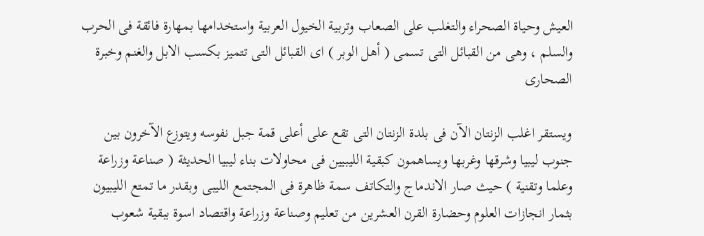العيش وحياة الصحراء والتغلب على الصعاب وتربية الخيول العربية واستخدامها بمهارة فائقة فى الحرب والسلم ، وهى من القبائل التى تسمى ( أهل الوبر ) اى القبائل التى تتميز بكسب الابل والغنم وخبرة الصحارى

ويستقر اغلب الزنتان الآن فى بلدة الزنتان التى تقع على أعلى قمة جبل نفوسه ويتوزع الآخرون بين جنوب ليبيا وشرقها وغربها ويساهمون كبقية الليبيين فى محاولات بناء ليبيا الحديثة ( صناعة وزراعة وعلما وتقنية ) حيث صار الاندماج والتكاتف سمة ظاهرة فى المجتمع الليبى وبقدر ما تمتع الليبيون بثمار انجازات العلوم وحضارة القرن العشرين من تعليم وصناعة وزراعة واقتصاد اسوة ببقية شعوب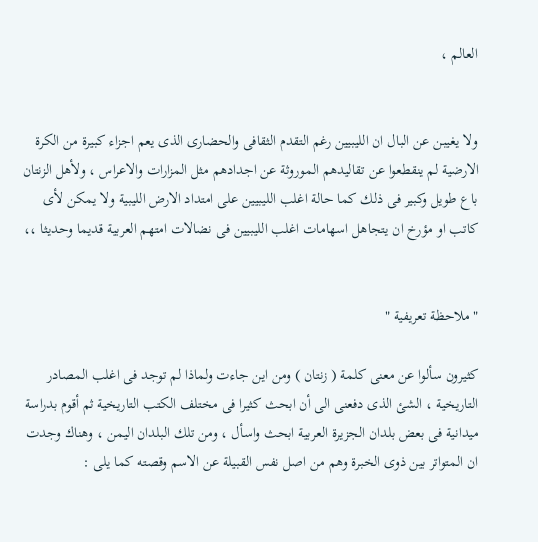العالم ،


ولا يغيبن عن البال ان الليبيين رغم التقدم الثقافى والحضارى الذى يعم اجزاء كبيرة من الكرة الارضية لم ينقطعوا عن تقاليدهم الموروثة عن اجدادهم مثل المزارات والاعراس ، ولأهل الزنتان باع طويل وكبير فى ذلك كما حالة اغلب الليبيين على امتداد الارض الليبية ولا يمكن لأى كاتب او مؤرخ ان يتجاهل اسهامات اغلب الليبيين فى نضالات امتهم العربية قديما وحديثا ،،


"ملاحظة تعريفية "

كثيرون سألوا عن معنى كلمة ( زنتان ) ومن اين جاءت ولماذا لم توجد فى اغلب المصادر التاريخية ، الشئ الذى دفعنى الى أن ابحث كثيرا فى مختلف الكتب التاريخية ثم أقوم بدراسة ميدانية فى بعض بلدان الجزيرة العربية ابحث واسأل ، ومن تلك البلدان اليمن ، وهناك وجدت ان المتواتر بين ذوى الخبرة وهم من اصل نفس القبيلة عن الاسم وقصته كما يلى :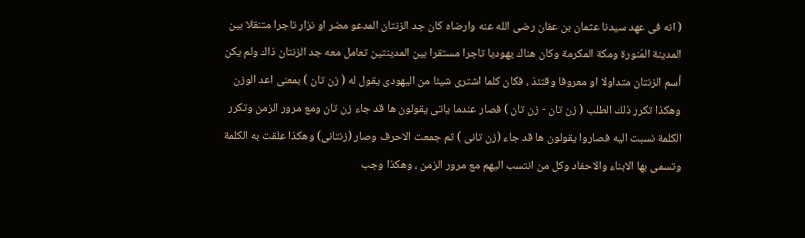( انه فى عهد سيدنا عثمان بن عفان رضى الله عنه وارضاه كان جد الزنتان المدعو مضر او نزار تاجرا متنقلا بين المدينة المّنورة ومكة المكرمة وكان هناك يهوديا تاجرا مستقرا بين المدينتين تعامل معه جد الزنتان ذاك ولم يكن أسم الزنتان متداولا او معروفا وقتئذ ، فكان كلما اشترى شيئا من اليهودى يقول له ( زن تان ) بمعنى اعد الوزن وهكذا تكرر ذلك الطلب ( زن تان - زن تان ) فصار عندما ياتى يقولون ها قد جاء زن تان ومع مرور الزمن وتكرر الكلمة نسبت اليه فصاروا يقولون ها قد جاء (زن تانى ) ثم جمعت الاحرف وصار (زنتانى) وهكذا علقت به الكلمة وتسمى بها الابناء والاحفاد وكل من انتسب اليهم مع مرور الزمن ، وهكذا وجب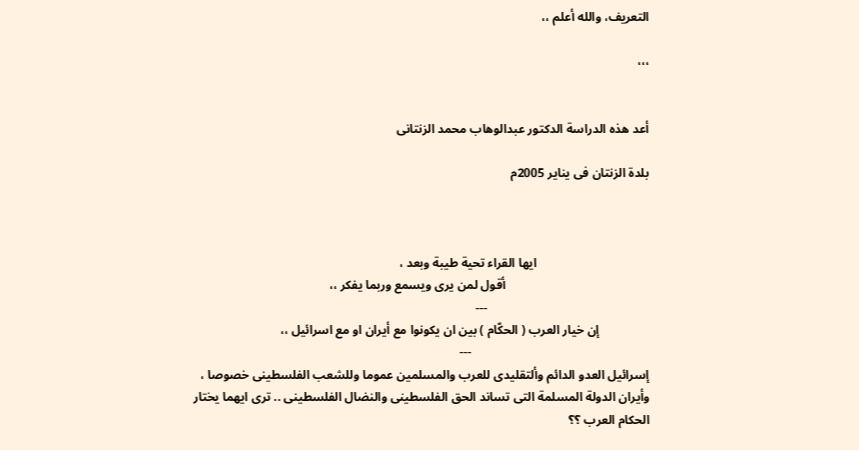التعريف، والله أعلم ،،

،،،


أعد هذه الدراسة الدكتور عبدالوهاب محمد الزنتانى

بلدة الزنتان فى يناير 2005م



                                    ايها القراء تحية طيبة وبعد ،
                                              أقول لمن يرى ويسمع وربما يفكر ،،
                                                    ---
                إن خيار العرب ( الحكّام ) بين ان يكونوا مع أيران او مع اسرائيل ،،
                                                         ---
إسرائيل العدو الدائم وألتقليدى للعرب والمسلمين عموما وللشعب الفلسطينى خصوصا ، وأيران الدولة المسلمة التى تساند الحق الفلسطينى والنضال الفلسطينى .. ترى ايهما يختار الحكام العرب ؟؟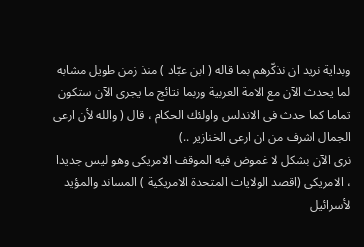وبداية نريد ان نذكّرهم بما قاله ( ابن عبّاد ) منذ زمن طويل مشابه لما يحدث الآن مع الامة العربية وربما نتائج ما يجرى الآن ستكون تماما كما حدث فى الاندلس واولئك الحكام ، قال ( والله لأن ارعى الجمال اشرف من ان ارعى الخنازير ..)
نرى الآن بشكل لا غموض فيه الموقف الامريكى وهو ليس جديدا ، الامريكى (اقصد الولايات المتحدة الامريكية ) المساند والمؤيد لأسرائيل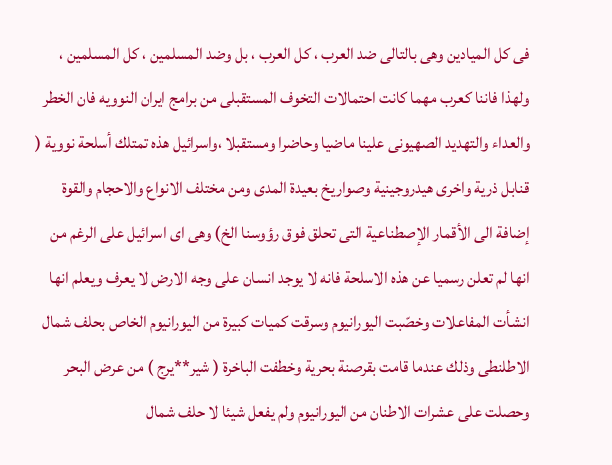فى كل الميادين وهى بالتالى ضد العرب ، كل العرب ، بل وضد المسلمين ، كل المسلمين ، ولهذا فاننا كعرب مهما كانت احتمالات التخوف المستقبلى من برامج ايران النوويه فان الخطر والعداء والتهديد الصهيونى علينا ماضيا وحاضرا ومستقبلا ،واسرائيل هذه تمتلك أسلحة نووية ( قنابل ذرية واخرى هيدروجينية وصواريخ بعيدة المدى ومن مختلف الانواع والاحجام والقوة إضافة الى الأقمار الإصطناعية التى تحلق فوق رؤوسنا الخ) وهى اى اسرائيل على الرغم من انها لم تعلن رسميا عن هذه الاسلحة فانه لا يوجد انسان على وجه الارض لا يعرف ويعلم انها انشأت المفاعلات وخصّبت اليورانيوم وسرقت كميات كبيرة من اليورانيوم الخاص بحلف شمال الاطلنطى وذلك عندما قامت بقرصنة بحرية وخطفت الباخرة ( شير**يرج ) من عرض البحر وحصلت على عشرات الاطنان من اليورانيوم ولم يفعل شيئا لا حلف شمال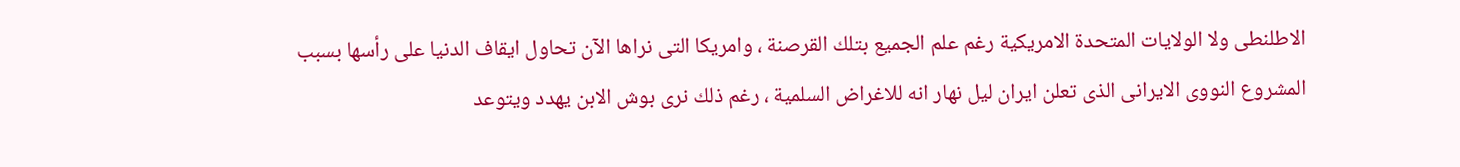الاطلنطى ولا الولايات المتحدة الامريكية رغم علم الجميع بتلك القرصنة ، وامريكا التى نراها الآن تحاول ايقاف الدنيا على رأسها بسبب المشروع النووى الايرانى الذى تعلن ايران ليل نهار انه للاغراض السلمية ، رغم ذلك نرى بوش الابن يهدد ويتوعد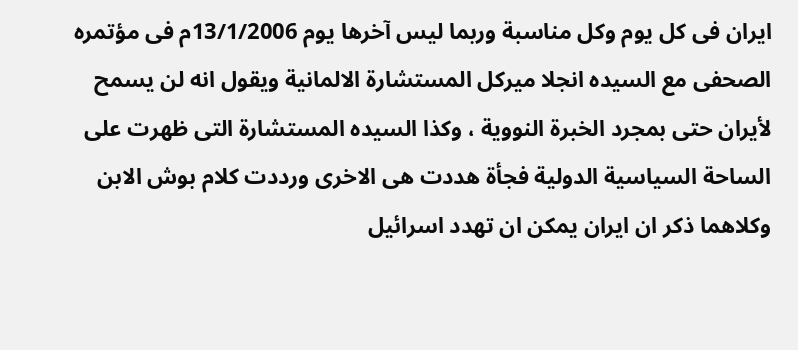ايران فى كل يوم وكل مناسبة وربما ليس آخرها يوم 13/1/2006م فى مؤتمره الصحفى مع السيده انجلا ميركل المستشارة الالمانية ويقول انه لن يسمح لأيران حتى بمجرد الخبرة النووية ، وكذا السيده المستشارة التى ظهرت على الساحة السياسية الدولية فجأة هددت هى الاخرى ورددت كلام بوش الابن وكلاهما ذكر ان ايران يمكن ان تهدد اسرائيل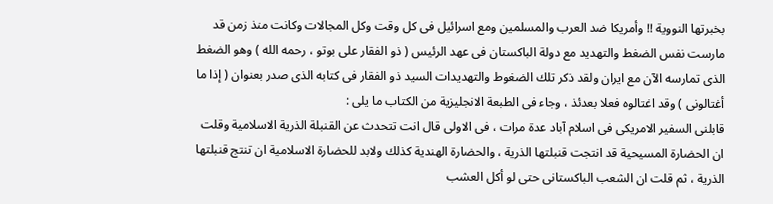بخبرتها النووية !! وأمريكا ضد العرب والمسلمين ومع اسرائيل فى كل وقت وكل المجالات وكانت منذ زمن قد مارست نفس الضغط والتهديد مع دولة الباكستان فى عهد الرئيس ( ذو الفقار على بوتو ، رحمه الله ) وهو الضغط الذى تمارسه الآن مع ايران ولقد ذكر تلك الضغوط والتهديدات السيد ذو الفقار فى كتابه الذى صدر بعنوان ( إذا ما أغتالونى ) وقد اغتالوه فعلا بعدئذ ، وجاء فى الطبعة الانجليزية من الكتاب ما يلى :
قابلنى السفير الامريكى فى اسلام آباد عدة مرات ، فى الاولى قال انت تتحدث عن القنبلة الذرية الاسلامية وقلت ان الحضارة المسيحية قد انتجت قنبلتها الذرية ، والحضارة الهندية كذلك ولابد للحضارة الاسلامية ان تنتج قنبلتها الذرية ، ثم قلت ان الشعب الباكستانى حتى لو أكل العشب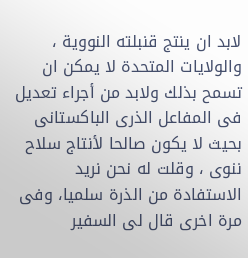لابد ان ينتج قنبلته النووية ، والولايات المتحدة لا يمكن ان تسمح بذلك ولابد من أجراء تعديل فى المفاعل الذرى الباكستانى بحيث لا يكون صالحا لأنتاج سلاح ننوى ، وقلت له نحن نريد الاستفادة من الذرة سلميا، وفى مرة اخرى قال لى السفير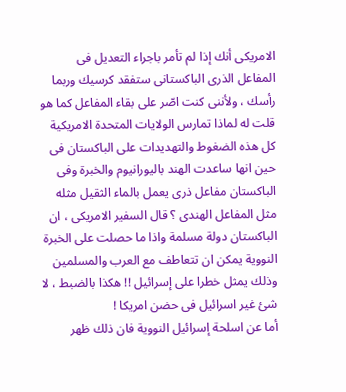الامريكى أنك إذا لم تأمر باجراء التعديل فى المفاعل الذرى الباكستانى ستفقد كرسيك وربما رأسك ، ولأننى كنت اصّر على بقاء المفاعل كما هو قلت له لماذا تمارس الولايات المتحدة الامريكية كل هذه الضغوط والتهديدات على الباكستان فى حين انها ساعدت الهند باليورانيوم والخبرة وفى الباكستان مفاعل ذرى يعمل بالماء الثقيل مثله مثل المفاعل الهندى ؟ قال السفير الامريكى ، ان الباكستان دولة مسلمة واذا ما حصلت على الخبرة النووية يمكن ان تتعاطف مع العرب والمسلمين وذلك يمثل خطرا على إسرائيل !! هكذا بالضبط ، لا شئ غير اسرائيل فى حضن امريكا !
أما عن اسلحة إسرائيل النووية فان ذلك ظهر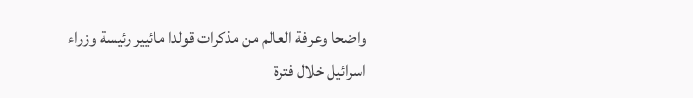واضحا وعرفة العالم من مذكرات قولدا مائيير رئيسة وزراء اسرائيل خلال فترة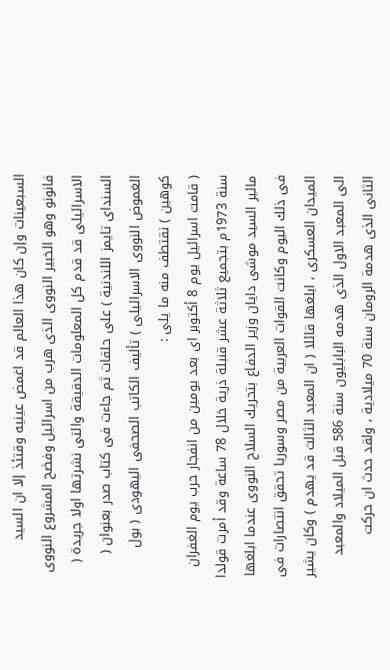السبعينات وإن كان هذا العالم قد اغمض عينيه وقتئذ إلا ان السيد فانونو وهو الخبير النووى الذى هرب من اسرائيل وفضح المشروع النووى الاسرائيلى قد قدم كل المعلومات الدقيقة والتى نشرتها اولا جريدة ( السنداى تايمز اللندنية ) على حلقات ثم جاءت فى كتاب صدر بعنوان ( الغموض النووى الاسرائيلى ) تأليف الكاتب الصحفى اليهودى ( بول كوهين ) نقتطف منه ما يلى :
( قامت اسرائيل يوم 8 أكتوبر اى بعد يومين من انفجار حرب يوم الغفران سنة 1973م بتجميع ثلاثة عشر قنبلة ذرية خلال 78 ساعة وقد أمرت قولدا مائير السيد موشى دايان وزير الدفاع بتحريك السلاح النووى عندما ابلغها فى ذلك اليوم وكانت القوات العربية من مصر وسوريا تحقق انتصارات فى الميدان العسكرى ، ابلغها قائلا ( ان المعبد الثالث قد يهدم ) وكان يشير الى المعبد الاول الذى هدمه البابليون سنة 586 قبل الميلاد والمعبد الثانى الذى هدمة الرومان سنة 70 ميلادية ، ولقد حدث ان حركت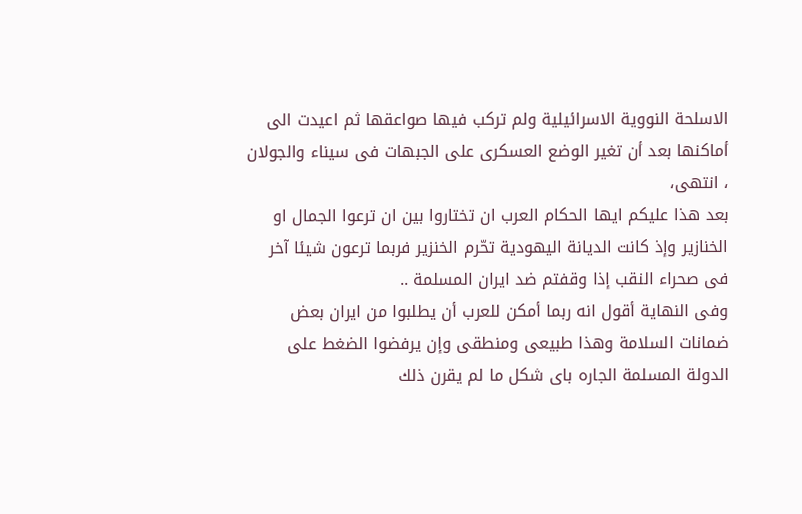الاسلحة النووية الاسرائيلية ولم تركب فيها صواعقها ثم اعيدت الى أماكنها بعد أن تغير الوضع العسكرى على الجبهات فى سيناء والجولان ، انتهى،
بعد هذا عليكم ايها الحكام العرب ان تختاروا بين ان ترعوا الجمال او الخنازير وإذ كانت الديانة اليهودية تحّرم الخنزير فربما ترعون شيئا آخر فى صحراء النقب إذا وقفتم ضد ايران المسلمة ..
وفى النهاية أقول انه ربما أمكن للعرب أن يطلبوا من ايران بعض ضمانات السلامة وهذا طبيعى ومنطقى وإن يرفضوا الضغط على الدولة المسلمة الجاره باى شكل ما لم يقرن ذلك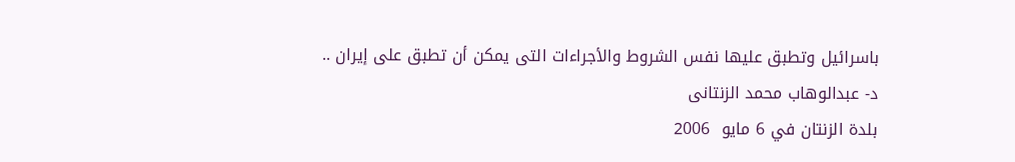باسرائيل وتطبق عليها نفس الشروط والأجراءات التى يمكن أن تطبق على إيران ..
د- عبدالوهاب محمد الزنتانى
بلدة الزنتان في 6 مايو  2006